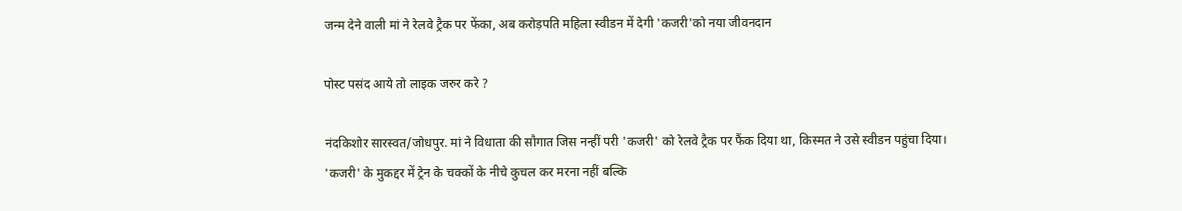जन्म देने वाली मां ने रेलवे ट्रैक पर फेंका, अब करोड़पति महिला स्वीडन में देगी 'कजरी'को नया जीवनदान

पोस्ट पसंद आये तो लाइक जरुर करे ?

नंदकिशोर सारस्वत/जोधपुर. मां ने विधाता की सौगात जिस नन्हीं परी 'कजरी' को रेलवे ट्रैक पर फैंक दिया था, किस्मत ने उसे स्वीडन पहुंचा दिया। 'कजरी' के मुकद्दर में ट्रेन के चक्कों के नीचे कुचल कर मरना नहीं बल्कि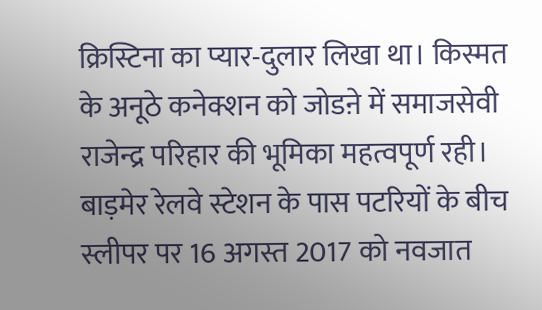क्रिस्टिना का प्यार-दुलार लिखा था। किस्मत के अनूठे कनेक्शन को जोडऩे में समाजसेवी राजेन्द्र परिहार की भूमिका महत्वपूर्ण रही। बाड़मेर रेलवे स्टेशन के पास पटरियों के बीच स्लीपर पर 16 अगस्त 2017 को नवजात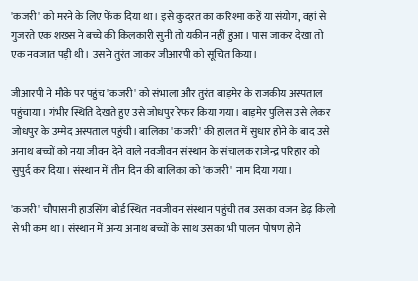'कजरी' को मरने के लिए फेंक दिया था। इसे कुदरत का करिश्मा कहें या संयोग, वहां से गुजरते एक शख्स ने बच्चे की किलकारी सुनी तो यकीन नहीं हुआ। पास जाकर देखा तो एक नवजात पड़ी थी। उसने तुरंत जाकर जीआरपी को सूचित किया।

जीआरपी ने मौके पर पहुंच 'कजरी' को संभाला और तुरंत बाड़मेर के राजकीय अस्पताल पहुंचाया। गंभीर स्थिति देखते हुए उसे जोधपुर रेफर किया गया। बाड़मेर पुलिस उसे लेकर जोधपुर के उम्मेद अस्पताल पहुंची। बालिका 'कजरी' की हालत में सुधार होने के बाद उसे अनाथ बच्चों को नया जीवन देने वाले नवजीवन संस्थान के संचालक राजेन्द्र परिहार को सुपुर्द कर दिया। संस्थान में तीन दिन की बालिका को 'कजरी' नाम दिया गया।

'कजरी' चौपासनी हाउसिंग बोर्ड स्थित नवजीवन संस्थान पहुंची तब उसका वजन डेढ़ किलो से भी कम था। संस्थान में अन्य अनाथ बच्चों के साथ उसका भी पालन पोषण होने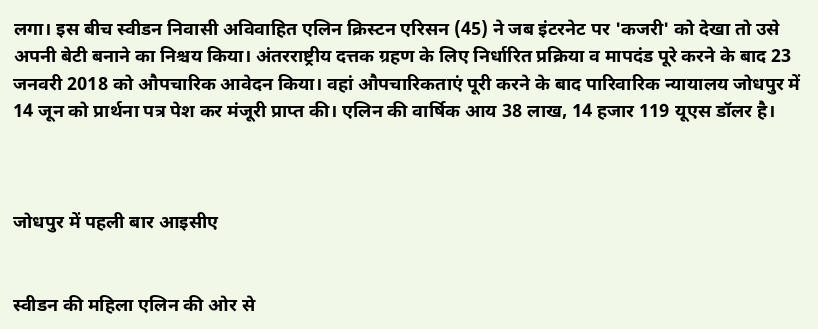लगा। इस बीच स्वीडन निवासी अविवाहित एलिन क्रिस्टन एरिसन (45) ने जब इंटरनेट पर 'कजरी' को देखा तो उसे अपनी बेटी बनाने का निश्चय किया। अंतरराष्ट्रीय दत्तक ग्रहण के लिए निर्धारित प्रक्रिया व मापदंड पूरे करने के बाद 23 जनवरी 2018 को औपचारिक आवेदन किया। वहां औपचारिकताएं पूरी करने के बाद पारिवारिक न्यायालय जोधपुर में 14 जून को प्रार्थना पत्र पेश कर मंजूरी प्राप्त की। एलिन की वार्षिक आय 38 लाख, 14 हजार 119 यूएस डॉलर है।



जोधपुर में पहली बार आइसीए


स्वीडन की महिला एलिन की ओर से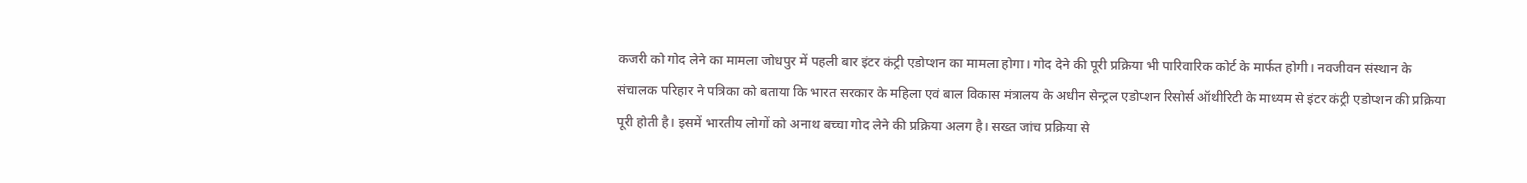कजरी को गोद लेने का मामला जोधपुर में पहली बार इंटर कंट्री एडोप्शन का मामला होगा। गोद देने की पूरी प्रक्रिया भी पारिवारिक कोर्ट के मार्फत होगी। नवजीवन संस्थान के संचालक परिहार ने पत्रिका को बताया कि भारत सरकार के महिला एवं बाल विकास मंत्रालय के अधीन सेन्ट्रल एडोप्शन रिसोर्स ऑथीरिटी के माध्यम से इंटर कंट्री एडोप्शन की प्रक्रिया पूरी होती है। इसमें भारतीय लोगों को अनाथ बच्चा गोद लेने की प्रक्रिया अलग है। सख्त जांच प्रक्रिया से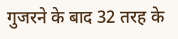गुजरने के बाद 32 तरह के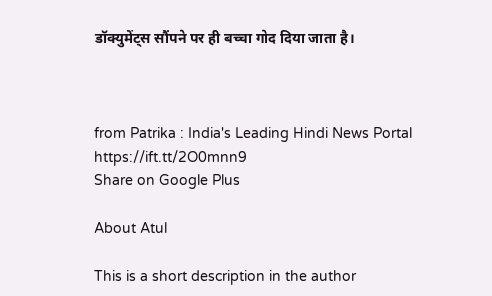डॉक्युमेंट्स सौंपने पर ही बच्चा गोद दिया जाता है।



from Patrika : India's Leading Hindi News Portal https://ift.tt/2O0mnn9
Share on Google Plus

About Atul

This is a short description in the author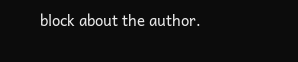block about the author.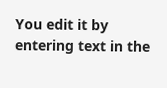You edit it by entering text in the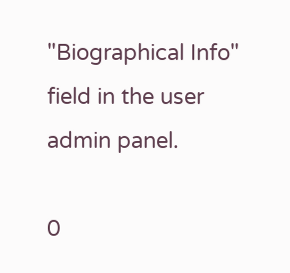"Biographical Info" field in the user admin panel.

0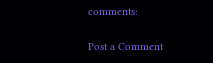comments:

Post a Comment